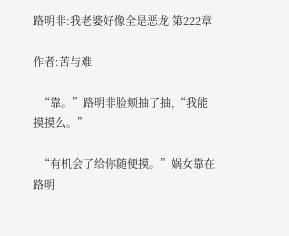路明非:我老婆好像全是恶龙 第222章

作者:苦与难

  “靠。”路明非脸颊抽了抽,“我能摸摸么。”

  “有机会了给你随便摸。”娲女靠在路明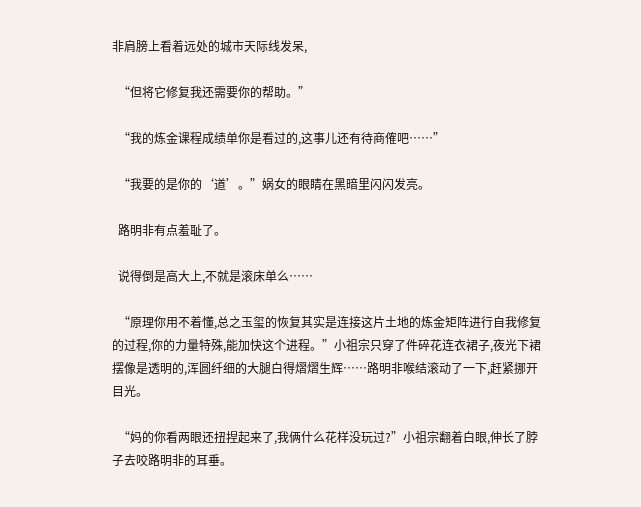非肩膀上看着远处的城市天际线发呆,

  “但将它修复我还需要你的帮助。”

  “我的炼金课程成绩单你是看过的,这事儿还有待商傕吧……”

  “我要的是你的‘道’。”娲女的眼睛在黑暗里闪闪发亮。

  路明非有点羞耻了。

  说得倒是高大上,不就是滚床单么……

  “原理你用不着懂,总之玉玺的恢复其实是连接这片土地的炼金矩阵进行自我修复的过程,你的力量特殊,能加快这个进程。”小祖宗只穿了件碎花连衣裙子,夜光下裙摆像是透明的,浑圆纤细的大腿白得熠熠生辉……路明非喉结滚动了一下,赶紧挪开目光。

  “妈的你看两眼还扭捏起来了,我俩什么花样没玩过?”小祖宗翻着白眼,伸长了脖子去咬路明非的耳垂。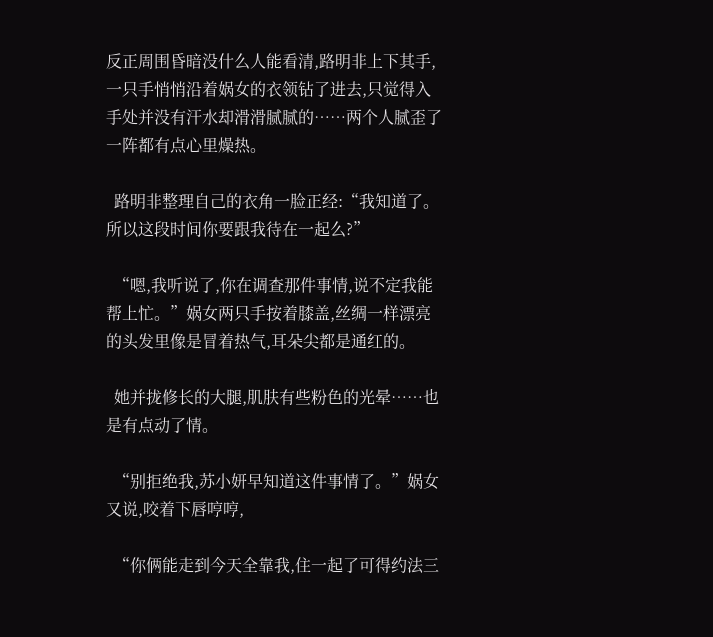反正周围昏暗没什么人能看清,路明非上下其手,一只手悄悄沿着娲女的衣领钻了进去,只觉得入手处并没有汗水却滑滑腻腻的……两个人腻歪了一阵都有点心里燥热。

  路明非整理自己的衣角一脸正经:“我知道了。所以这段时间你要跟我待在一起么?”

  “嗯,我听说了,你在调查那件事情,说不定我能帮上忙。”娲女两只手按着膝盖,丝绸一样漂亮的头发里像是冒着热气,耳朵尖都是通红的。

  她并拢修长的大腿,肌肤有些粉色的光晕……也是有点动了情。

  “别拒绝我,苏小妍早知道这件事情了。”娲女又说,咬着下唇哼哼,

  “你俩能走到今天全靠我,住一起了可得约法三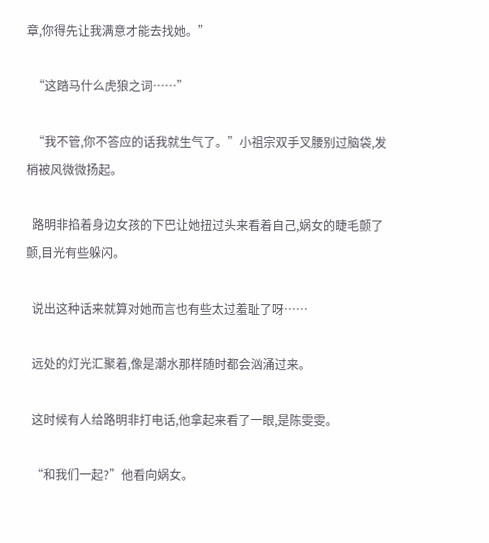章,你得先让我满意才能去找她。”

  “这踏马什么虎狼之词……”

  “我不管,你不答应的话我就生气了。”小祖宗双手叉腰别过脑袋,发梢被风微微扬起。

  路明非掐着身边女孩的下巴让她扭过头来看着自己,娲女的睫毛颤了颤,目光有些躲闪。

  说出这种话来就算对她而言也有些太过羞耻了呀……

  远处的灯光汇聚着,像是潮水那样随时都会汹涌过来。

  这时候有人给路明非打电话,他拿起来看了一眼,是陈雯雯。

  “和我们一起?”他看向娲女。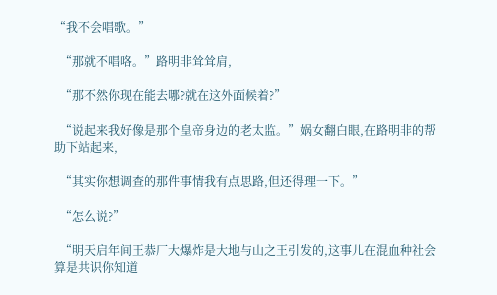“我不会唱歌。”

  “那就不唱咯。”路明非耸耸肩,

  “那不然你现在能去哪?就在这外面候着?”

  “说起来我好像是那个皇帝身边的老太监。”娲女翻白眼,在路明非的帮助下站起来,

  “其实你想调查的那件事情我有点思路,但还得理一下。”

  “怎么说?”

  “明天启年间王恭厂大爆炸是大地与山之王引发的,这事儿在混血种社会算是共识你知道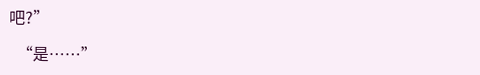吧?”

  “是……”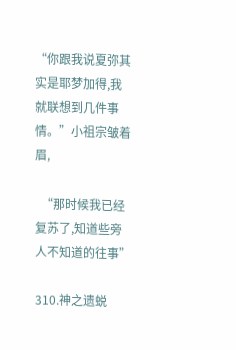“你跟我说夏弥其实是耶梦加得,我就联想到几件事情。”小祖宗皱着眉,

  “那时候我已经复苏了,知道些旁人不知道的往事”

310.神之遗蜕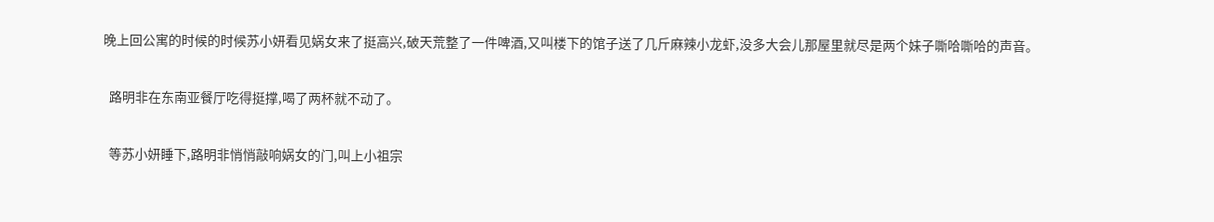晚上回公寓的时候的时候苏小妍看见娲女来了挺高兴,破天荒整了一件啤酒,又叫楼下的馆子送了几斤麻辣小龙虾,没多大会儿那屋里就尽是两个妹子嘶哈嘶哈的声音。

  路明非在东南亚餐厅吃得挺撑,喝了两杯就不动了。

  等苏小妍睡下,路明非悄悄敲响娲女的门,叫上小祖宗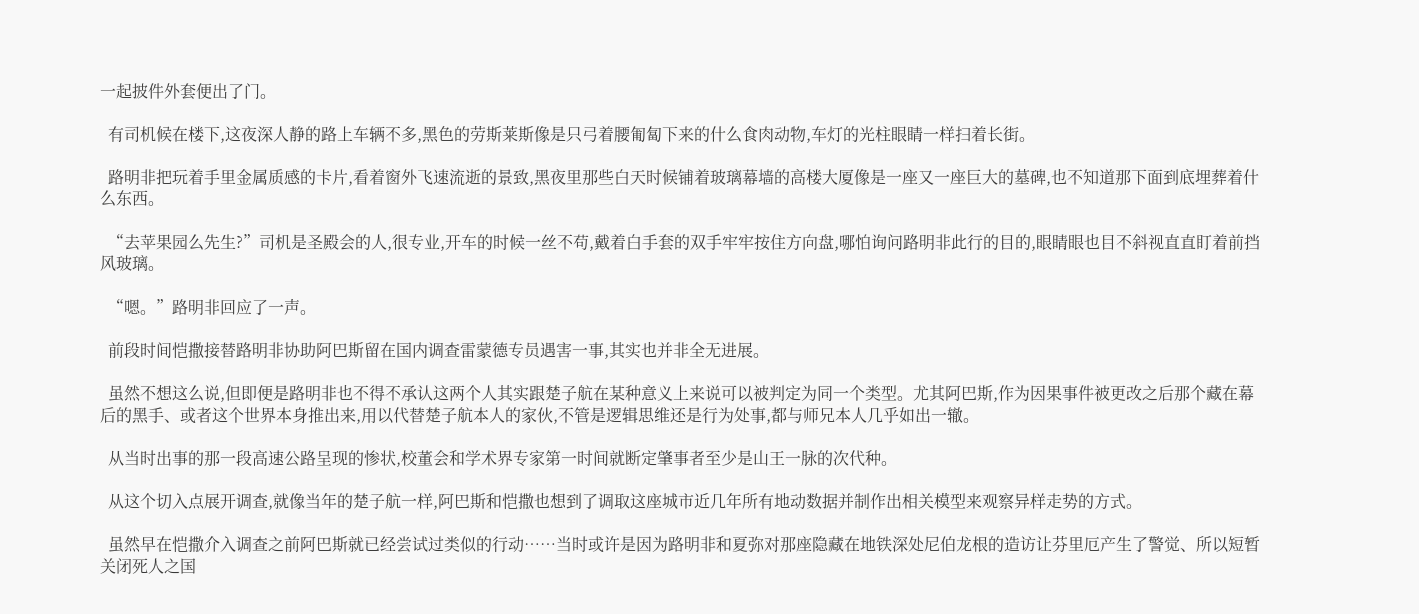一起披件外套便出了门。

  有司机候在楼下,这夜深人静的路上车辆不多,黑色的劳斯莱斯像是只弓着腰匍匐下来的什么食肉动物,车灯的光柱眼睛一样扫着长街。

  路明非把玩着手里金属质感的卡片,看着窗外飞速流逝的景致,黑夜里那些白天时候铺着玻璃幕墙的高楼大厦像是一座又一座巨大的墓碑,也不知道那下面到底埋葬着什么东西。

  “去苹果园么先生?”司机是圣殿会的人,很专业,开车的时候一丝不苟,戴着白手套的双手牢牢按住方向盘,哪怕询问路明非此行的目的,眼睛眼也目不斜视直直盯着前挡风玻璃。

  “嗯。”路明非回应了一声。

  前段时间恺撒接替路明非协助阿巴斯留在国内调查雷蒙德专员遇害一事,其实也并非全无进展。

  虽然不想这么说,但即便是路明非也不得不承认这两个人其实跟楚子航在某种意义上来说可以被判定为同一个类型。尤其阿巴斯,作为因果事件被更改之后那个藏在幕后的黑手、或者这个世界本身推出来,用以代替楚子航本人的家伙,不管是逻辑思维还是行为处事,都与师兄本人几乎如出一辙。

  从当时出事的那一段高速公路呈现的惨状,校董会和学术界专家第一时间就断定肇事者至少是山王一脉的次代种。

  从这个切入点展开调查,就像当年的楚子航一样,阿巴斯和恺撒也想到了调取这座城市近几年所有地动数据并制作出相关模型来观察异样走势的方式。

  虽然早在恺撒介入调查之前阿巴斯就已经尝试过类似的行动……当时或许是因为路明非和夏弥对那座隐藏在地铁深处尼伯龙根的造访让芬里厄产生了警觉、所以短暂关闭死人之国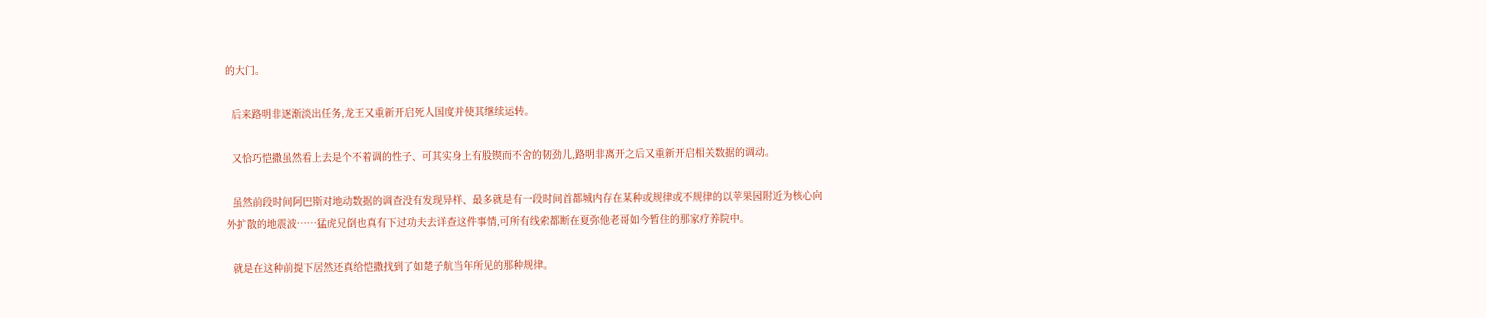的大门。

  后来路明非逐渐淡出任务,龙王又重新开启死人国度并使其继续运转。

  又恰巧恺撒虽然看上去是个不着调的性子、可其实身上有股锲而不舍的韧劲儿,路明非离开之后又重新开启相关数据的调动。

  虽然前段时间阿巴斯对地动数据的调查没有发现异样、最多就是有一段时间首都城内存在某种或规律或不规律的以苹果园附近为核心向外扩散的地震波……猛虎兄倒也真有下过功夫去详查这件事情,可所有线索都断在夏弥他老哥如今暂住的那家疗养院中。

  就是在这种前提下居然还真给恺撒找到了如楚子航当年所见的那种规律。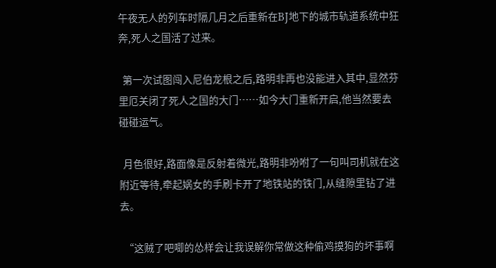午夜无人的列车时隔几月之后重新在BJ地下的城市轨道系统中狂奔,死人之国活了过来。

  第一次试图闯入尼伯龙根之后,路明非再也没能进入其中,显然芬里厄关闭了死人之国的大门……如今大门重新开启,他当然要去碰碰运气。

  月色很好,路面像是反射着微光,路明非吩咐了一句叫司机就在这附近等待,牵起娲女的手刷卡开了地铁站的铁门,从缝隙里钻了进去。

  “这贼了吧唧的怂样会让我误解你常做这种偷鸡摸狗的坏事啊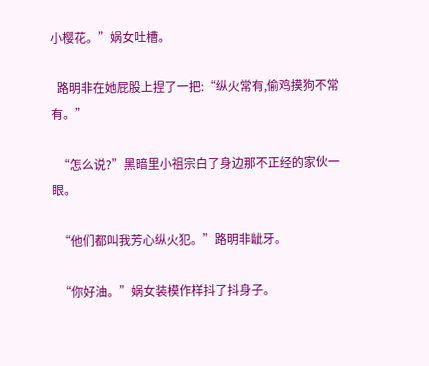小樱花。”娲女吐槽。

  路明非在她屁股上捏了一把:“纵火常有,偷鸡摸狗不常有。”

  “怎么说?”黑暗里小祖宗白了身边那不正经的家伙一眼。

  “他们都叫我芳心纵火犯。”路明非龇牙。

  “你好油。”娲女装模作样抖了抖身子。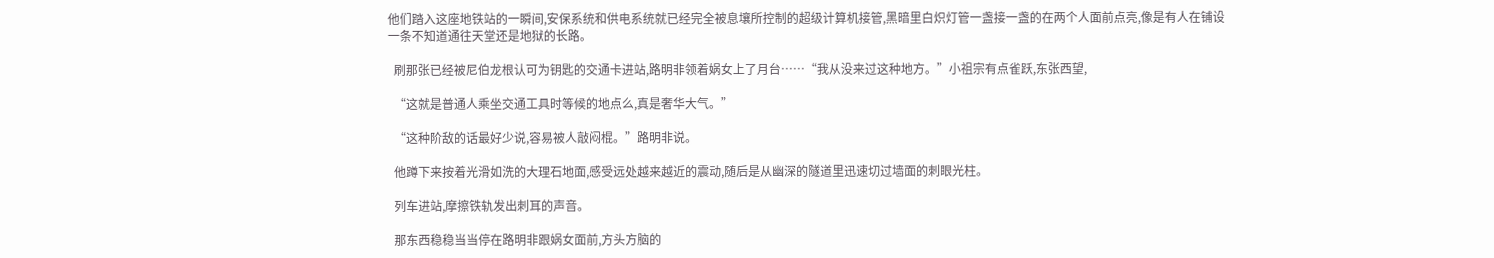他们踏入这座地铁站的一瞬间,安保系统和供电系统就已经完全被息壤所控制的超级计算机接管,黑暗里白炽灯管一盏接一盏的在两个人面前点亮,像是有人在铺设一条不知道通往天堂还是地狱的长路。

  刷那张已经被尼伯龙根认可为钥匙的交通卡进站,路明非领着娲女上了月台……“我从没来过这种地方。”小祖宗有点雀跃,东张西望,

  “这就是普通人乘坐交通工具时等候的地点么,真是奢华大气。”

  “这种阶敌的话最好少说,容易被人敲闷棍。”路明非说。

  他蹲下来按着光滑如洗的大理石地面,感受远处越来越近的震动,随后是从幽深的隧道里迅速切过墙面的刺眼光柱。

  列车进站,摩擦铁轨发出刺耳的声音。

  那东西稳稳当当停在路明非跟娲女面前,方头方脑的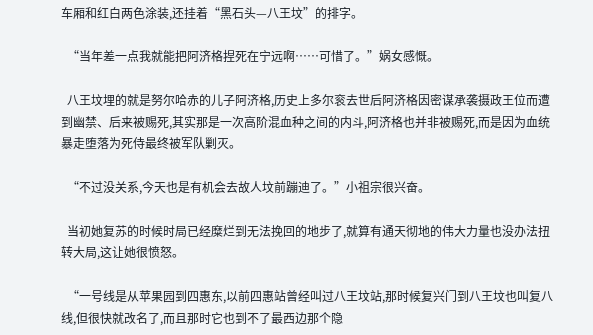车厢和红白两色涂装,还挂着“黑石头—八王坟”的排字。

  “当年差一点我就能把阿济格捏死在宁远啊……可惜了。”娲女感慨。

  八王坟埋的就是努尔哈赤的儿子阿济格,历史上多尔衮去世后阿济格因密谋承袭摄政王位而遭到幽禁、后来被赐死,其实那是一次高阶混血种之间的内斗,阿济格也并非被赐死,而是因为血统暴走堕落为死侍最终被军队剿灭。

  “不过没关系,今天也是有机会去故人坟前蹦迪了。”小祖宗很兴奋。

  当初她复苏的时候时局已经糜烂到无法挽回的地步了,就算有通天彻地的伟大力量也没办法扭转大局,这让她很愤怒。

  “一号线是从苹果园到四惠东,以前四惠站曾经叫过八王坟站,那时候复兴门到八王坟也叫复八线,但很快就改名了,而且那时它也到不了最西边那个隐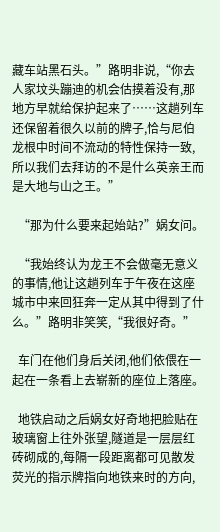藏车站黑石头。”路明非说,“你去人家坟头蹦迪的机会估摸着没有,那地方早就给保护起来了……这趟列车还保留着很久以前的牌子,恰与尼伯龙根中时间不流动的特性保持一致,所以我们去拜访的不是什么英亲王而是大地与山之王。”

  “那为什么要来起始站?”娲女问。

  “我始终认为龙王不会做毫无意义的事情,他让这趟列车于午夜在这座城市中来回狂奔一定从其中得到了什么。”路明非笑笑,“我很好奇。”

  车门在他们身后关闭,他们依偎在一起在一条看上去崭新的座位上落座。

  地铁启动之后娲女好奇地把脸贴在玻璃窗上往外张望,隧道是一层层红砖砌成的,每隔一段距离都可见散发荧光的指示牌指向地铁来时的方向,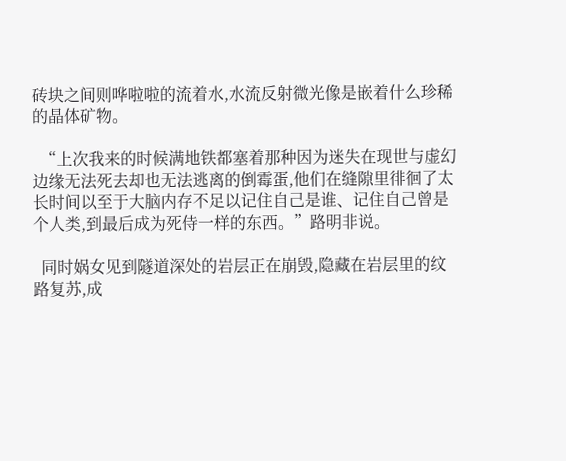砖块之间则哗啦啦的流着水,水流反射微光像是嵌着什么珍稀的晶体矿物。

  “上次我来的时候满地铁都塞着那种因为迷失在现世与虚幻边缘无法死去却也无法逃离的倒霉蛋,他们在缝隙里徘徊了太长时间以至于大脑内存不足以记住自己是谁、记住自己曾是个人类,到最后成为死侍一样的东西。”路明非说。

  同时娲女见到隧道深处的岩层正在崩毁,隐藏在岩层里的纹路复苏,成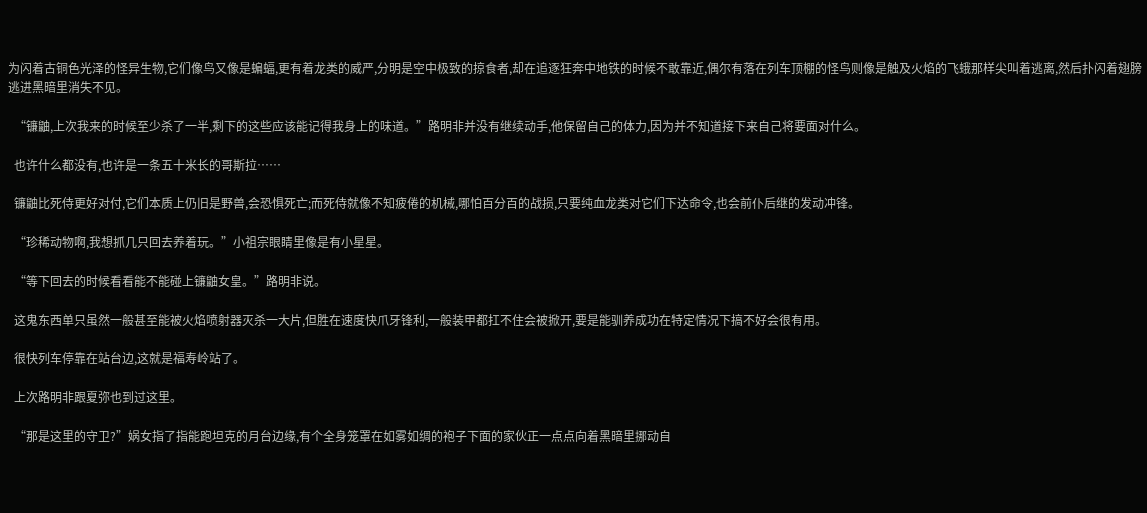为闪着古铜色光泽的怪异生物,它们像鸟又像是蝙蝠,更有着龙类的威严,分明是空中极致的掠食者,却在追逐狂奔中地铁的时候不敢靠近,偶尔有落在列车顶棚的怪鸟则像是触及火焰的飞蛾那样尖叫着逃离,然后扑闪着翅膀逃进黑暗里消失不见。

  “镰鼬,上次我来的时候至少杀了一半,剩下的这些应该能记得我身上的味道。”路明非并没有继续动手,他保留自己的体力,因为并不知道接下来自己将要面对什么。

  也许什么都没有,也许是一条五十米长的哥斯拉……

  镰鼬比死侍更好对付,它们本质上仍旧是野兽,会恐惧死亡;而死侍就像不知疲倦的机械,哪怕百分百的战损,只要纯血龙类对它们下达命令,也会前仆后继的发动冲锋。

  “珍稀动物啊,我想抓几只回去养着玩。”小祖宗眼睛里像是有小星星。

  “等下回去的时候看看能不能碰上镰鼬女皇。”路明非说。

  这鬼东西单只虽然一般甚至能被火焰喷射器灭杀一大片,但胜在速度快爪牙锋利,一般装甲都扛不住会被掀开,要是能驯养成功在特定情况下搞不好会很有用。

  很快列车停靠在站台边,这就是福寿岭站了。

  上次路明非跟夏弥也到过这里。

  “那是这里的守卫?”娲女指了指能跑坦克的月台边缘,有个全身笼罩在如雾如绸的袍子下面的家伙正一点点向着黑暗里挪动自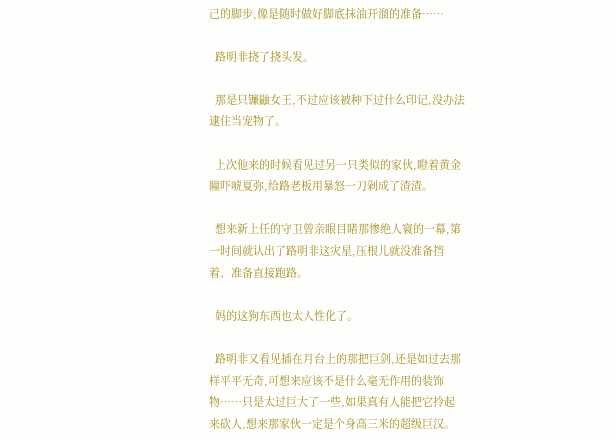己的脚步,像是随时做好脚底抹油开溜的准备……

  路明非挠了挠头发。

  那是只镰鼬女王,不过应该被种下过什么印记,没办法逮住当宠物了。

  上次他来的时候看见过另一只类似的家伙,瞪着黄金瞳吓唬夏弥,给路老板用暴怒一刀剁成了渣渣。

  想来新上任的守卫曾亲眼目睹那惨绝人寰的一幕,第一时间就认出了路明非这灾星,压根儿就没准备挡着、准备直接跑路。

  妈的这狗东西也太人性化了。

  路明非又看见插在月台上的那把巨剑,还是如过去那样平平无奇,可想来应该不是什么毫无作用的装饰物……只是太过巨大了一些,如果真有人能把它拎起来砍人,想来那家伙一定是个身高三米的超级巨汉。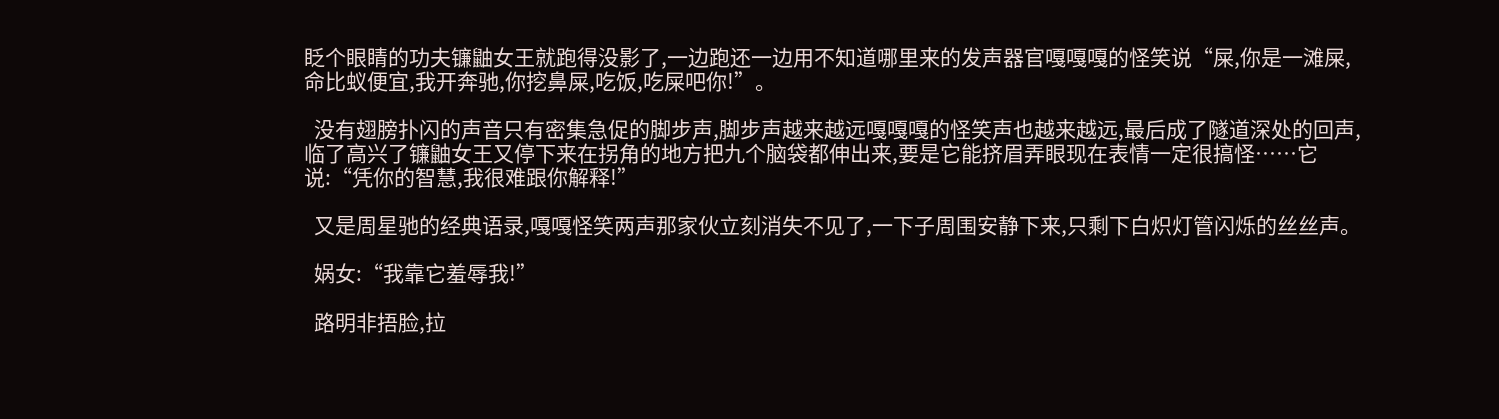眨个眼睛的功夫镰鼬女王就跑得没影了,一边跑还一边用不知道哪里来的发声器官嘎嘎嘎的怪笑说“屎,你是一滩屎,命比蚁便宜,我开奔驰,你挖鼻屎,吃饭,吃屎吧你!”。

  没有翅膀扑闪的声音只有密集急促的脚步声,脚步声越来越远嘎嘎嘎的怪笑声也越来越远,最后成了隧道深处的回声,临了高兴了镰鼬女王又停下来在拐角的地方把九个脑袋都伸出来,要是它能挤眉弄眼现在表情一定很搞怪……它说:“凭你的智慧,我很难跟你解释!”

  又是周星驰的经典语录,嘎嘎怪笑两声那家伙立刻消失不见了,一下子周围安静下来,只剩下白炽灯管闪烁的丝丝声。

  娲女:“我靠它羞辱我!”

  路明非捂脸,拉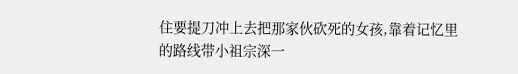住要提刀冲上去把那家伙砍死的女孩,靠着记忆里的路线带小祖宗深一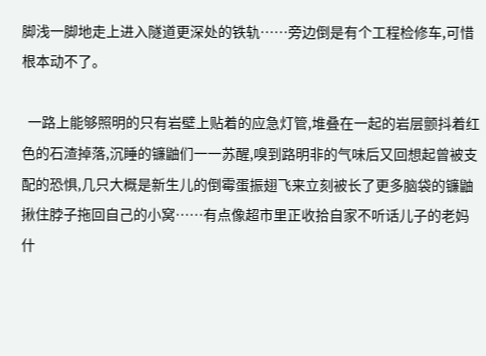脚浅一脚地走上进入隧道更深处的铁轨……旁边倒是有个工程检修车,可惜根本动不了。

  一路上能够照明的只有岩壁上贴着的应急灯管,堆叠在一起的岩层颤抖着红色的石渣掉落,沉睡的镰鼬们一一苏醒,嗅到路明非的气味后又回想起曾被支配的恐惧,几只大概是新生儿的倒霉蛋振翅飞来立刻被长了更多脑袋的镰鼬揪住脖子拖回自己的小窝……有点像超市里正收拾自家不听话儿子的老妈什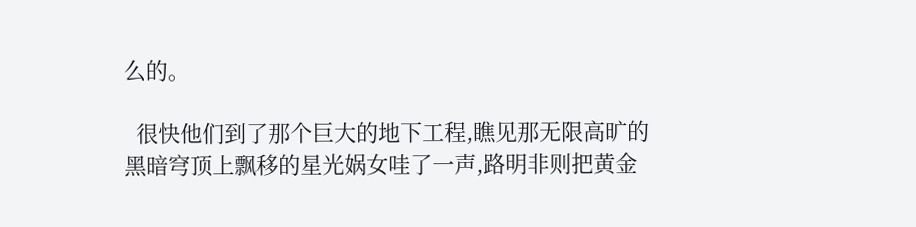么的。

  很快他们到了那个巨大的地下工程,瞧见那无限高旷的黑暗穹顶上飘移的星光娲女哇了一声,路明非则把黄金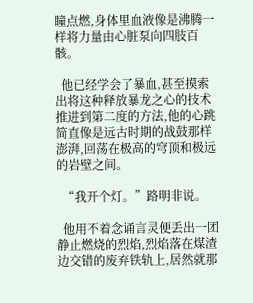瞳点燃,身体里血液像是沸腾一样将力量由心脏泵向四肢百骸。

  他已经学会了暴血,甚至摸索出将这种释放暴龙之心的技术推进到第二度的方法,他的心跳简直像是远古时期的战鼓那样澎湃,回荡在极高的穹顶和极远的岩壁之间。

  “我开个灯。”路明非说。

  他用不着念诵言灵便丢出一团静止燃烧的烈焰,烈焰落在煤渣边交错的废弃铁轨上,居然就那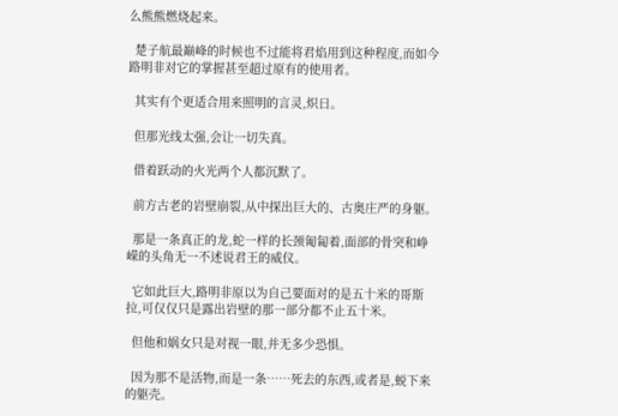么熊熊燃烧起来。

  楚子航最巅峰的时候也不过能将君焰用到这种程度,而如今路明非对它的掌握甚至超过原有的使用者。

  其实有个更适合用来照明的言灵,炽日。

  但那光线太强,会让一切失真。

  借着跃动的火光两个人都沉默了。

  前方古老的岩壁崩裂,从中探出巨大的、古奥庄严的身躯。

  那是一条真正的龙,蛇一样的长颈匍匐着,面部的骨突和峥嵘的头角无一不述说君王的威仪。

  它如此巨大,路明非原以为自己要面对的是五十米的哥斯拉,可仅仅只是露出岩壁的那一部分都不止五十米。

  但他和娲女只是对视一眼,并无多少恐惧。

  因为那不是活物,而是一条……死去的东西,或者是,蜕下来的躯壳。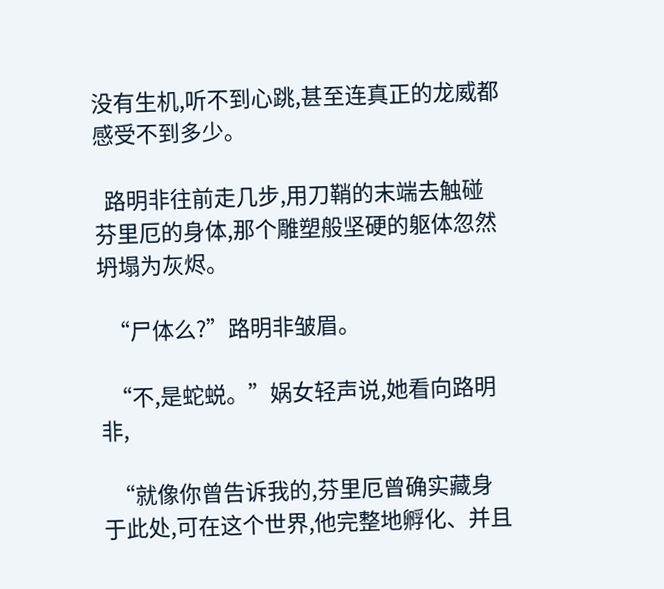没有生机,听不到心跳,甚至连真正的龙威都感受不到多少。

  路明非往前走几步,用刀鞘的末端去触碰芬里厄的身体,那个雕塑般坚硬的躯体忽然坍塌为灰烬。

  “尸体么?”路明非皱眉。

  “不,是蛇蜕。”娲女轻声说,她看向路明非,

  “就像你曾告诉我的,芬里厄曾确实藏身于此处,可在这个世界,他完整地孵化、并且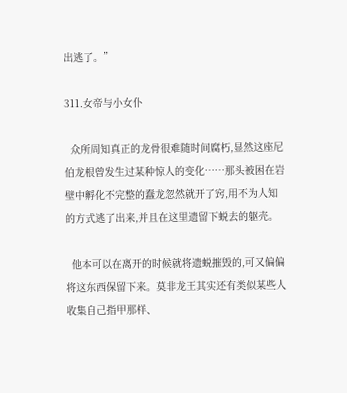出逃了。”

311.女帝与小女仆

  众所周知真正的龙骨很难随时间腐朽,显然这座尼伯龙根曾发生过某种惊人的变化……那头被困在岩壁中孵化不完整的蠢龙忽然就开了窍,用不为人知的方式逃了出来,并且在这里遗留下蜕去的躯壳。

  他本可以在离开的时候就将遗蜕摧毁的,可又偏偏将这东西保留下来。莫非龙王其实还有类似某些人收集自己指甲那样、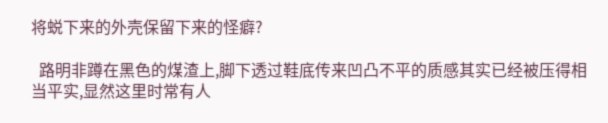将蜕下来的外壳保留下来的怪癖?

  路明非蹲在黑色的煤渣上,脚下透过鞋底传来凹凸不平的质感其实已经被压得相当平实,显然这里时常有人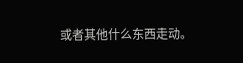或者其他什么东西走动。